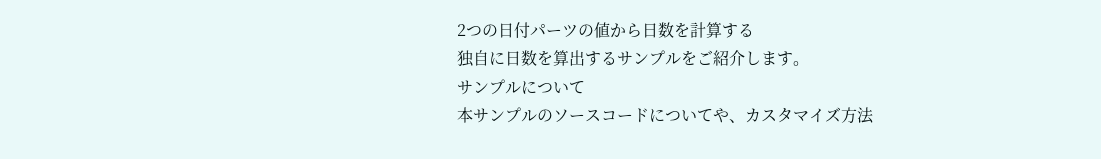2つの日付パーツの値から日数を計算する
独自に日数を算出するサンプルをご紹介します。
サンプルについて
本サンプルのソースコードについてや、カスタマイズ方法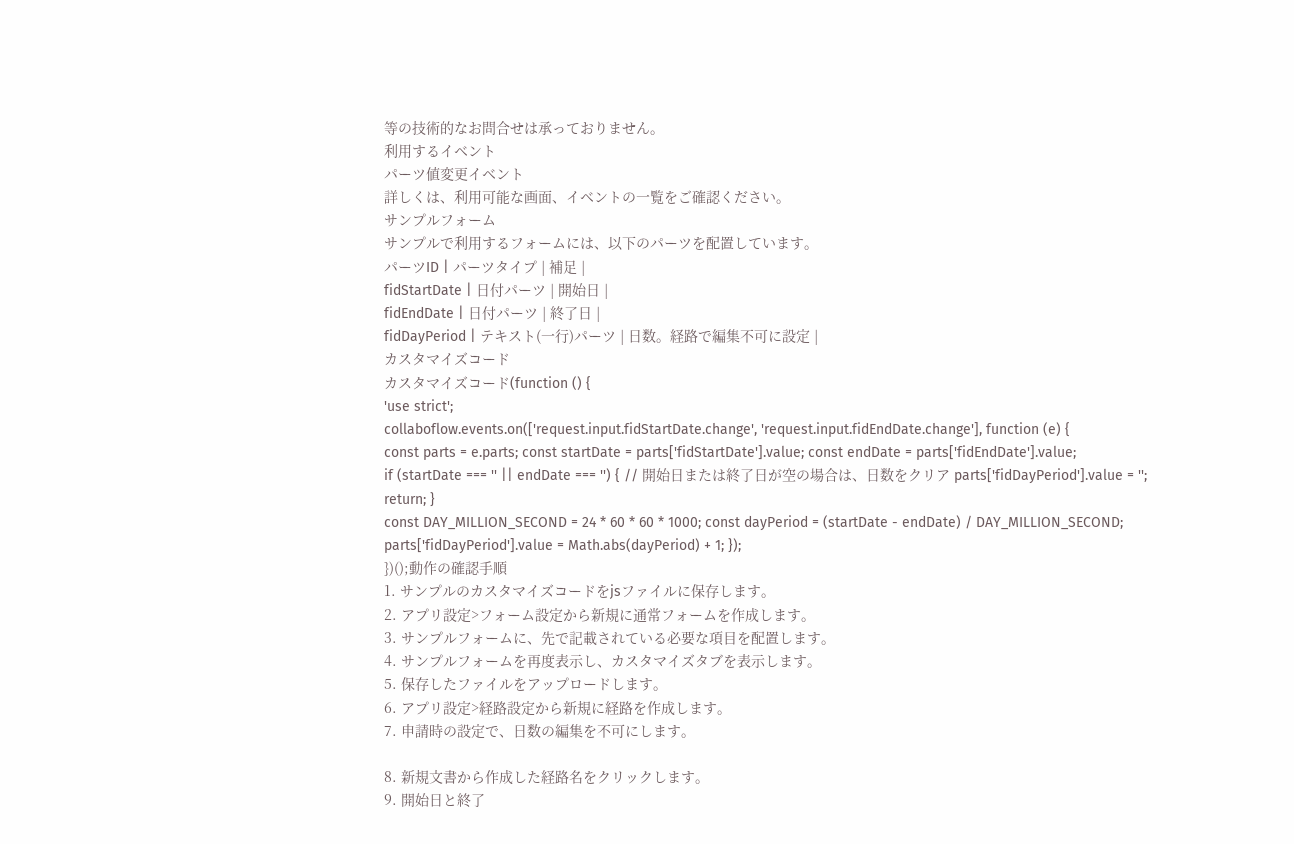等の技術的なお問合せは承っておりません。
利用するイベント
パーツ値変更イベント
詳しくは、利用可能な画面、イベントの一覧をご確認ください。
サンプルフォーム
サンプルで利用するフォームには、以下のパーツを配置しています。
パーツID | パーツタイプ | 補足 |
fidStartDate | 日付パーツ | 開始日 |
fidEndDate | 日付パーツ | 終了日 |
fidDayPeriod | テキスト(一行)パーツ | 日数。経路で編集不可に設定 |
カスタマイズコード
カスタマイズコード(function () {
'use strict';
collaboflow.events.on(['request.input.fidStartDate.change', 'request.input.fidEndDate.change'], function (e) {
const parts = e.parts; const startDate = parts['fidStartDate'].value; const endDate = parts['fidEndDate'].value;
if (startDate === '' || endDate === '') { // 開始日または終了日が空の場合は、日数をクリア parts['fidDayPeriod'].value = ''; return; }
const DAY_MILLION_SECOND = 24 * 60 * 60 * 1000; const dayPeriod = (startDate - endDate) / DAY_MILLION_SECOND;
parts['fidDayPeriod'].value = Math.abs(dayPeriod) + 1; });
})();動作の確認手順
1. サンプルのカスタマイズコードをjsファイルに保存します。
2. アプリ設定>フォーム設定から新規に通常フォームを作成します。
3. サンプルフォームに、先で記載されている必要な項目を配置します。
4. サンプルフォームを再度表示し、カスタマイズタブを表示します。
5. 保存したファイルをアップロードします。
6. アプリ設定>経路設定から新規に経路を作成します。
7. 申請時の設定で、日数の編集を不可にします。

8. 新規文書から作成した経路名をクリックします。
9. 開始日と終了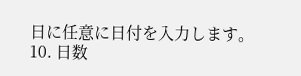日に任意に日付を入力します。
10. 日数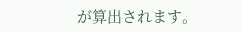が算出されます。